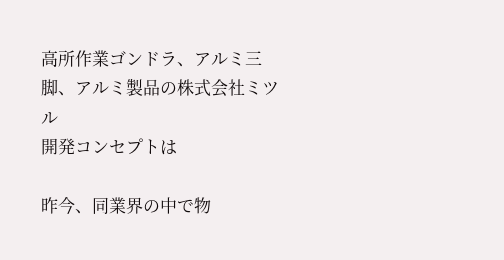高所作業ゴンドラ、アルミ三脚、アルミ製品の株式会社ミツル
開発コンセプトは

昨今、同業界の中で物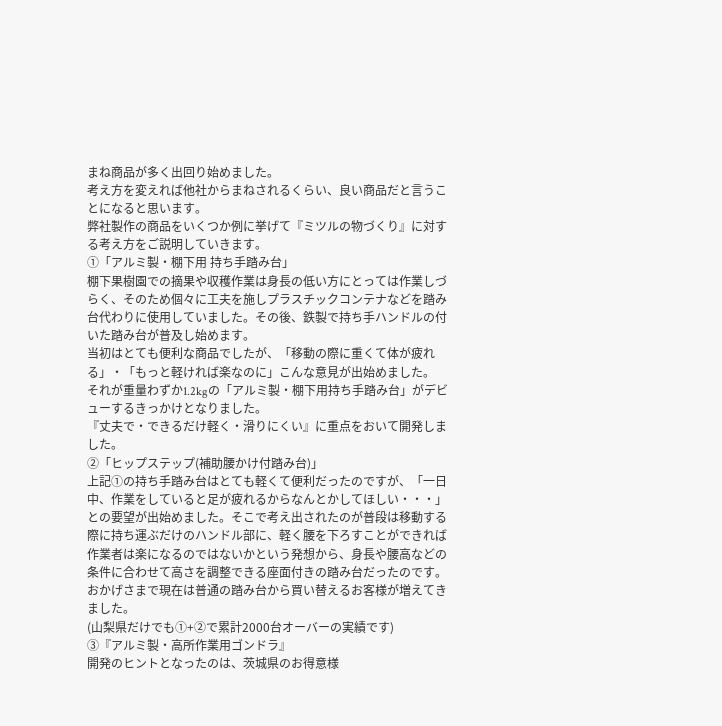まね商品が多く出回り始めました。
考え方を変えれば他社からまねされるくらい、良い商品だと言うことになると思います。
弊社製作の商品をいくつか例に挙げて『ミツルの物づくり』に対する考え方をご説明していきます。
①「アルミ製・棚下用 持ち手踏み台」
棚下果樹園での摘果や収穫作業は身長の低い方にとっては作業しづらく、そのため個々に工夫を施しプラスチックコンテナなどを踏み台代わりに使用していました。その後、鉄製で持ち手ハンドルの付いた踏み台が普及し始めます。
当初はとても便利な商品でしたが、「移動の際に重くて体が疲れる」・「もっと軽ければ楽なのに」こんな意見が出始めました。
それが重量わずか1.2kgの「アルミ製・棚下用持ち手踏み台」がデビューするきっかけとなりました。
『丈夫で・できるだけ軽く・滑りにくい』に重点をおいて開発しました。
②「ヒップステップ(補助腰かけ付踏み台)」
上記①の持ち手踏み台はとても軽くて便利だったのですが、「一日中、作業をしていると足が疲れるからなんとかしてほしい・・・」との要望が出始めました。そこで考え出されたのが普段は移動する際に持ち運ぶだけのハンドル部に、軽く腰を下ろすことができれば作業者は楽になるのではないかという発想から、身長や腰高などの条件に合わせて高さを調整できる座面付きの踏み台だったのです。
おかげさまで現在は普通の踏み台から買い替えるお客様が増えてきました。
(山梨県だけでも①+②で累計2000台オーバーの実績です)
③『アルミ製・高所作業用ゴンドラ』
開発のヒントとなったのは、茨城県のお得意様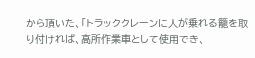から頂いた、「トラッククレーンに人が乗れる籠を取り付ければ、高所作業車として使用でき、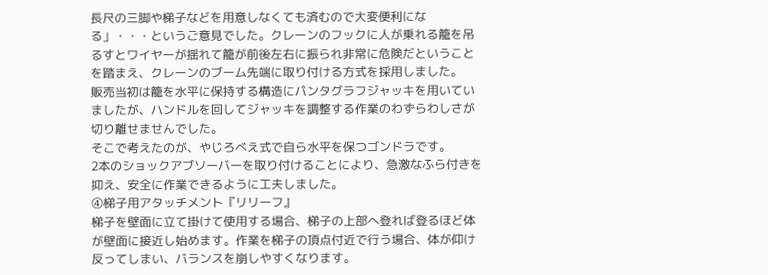長尺の三脚や梯子などを用意しなくても済むので大変便利になる」・・・というご意見でした。クレーンのフックに人が乗れる籠を吊るすとワイヤーが揺れて籠が前後左右に振られ非常に危険だということを踏まえ、クレーンのブーム先端に取り付ける方式を採用しました。
販売当初は籠を水平に保持する構造にパンタグラフジャッキを用いていましたが、ハンドルを回してジャッキを調整する作業のわずらわしさが切り離せませんでした。
そこで考えたのが、やじろべえ式で自ら水平を保つゴンドラです。
2本のショックアブソーバーを取り付けることにより、急激なふら付きを抑え、安全に作業できるように工夫しました。
④梯子用アタッチメント『リリーフ』
梯子を壁面に立て掛けて使用する場合、梯子の上部へ登れば登るほど体が壁面に接近し始めます。作業を梯子の頂点付近で行う場合、体が仰け反ってしまい、バランスを崩しやすくなります。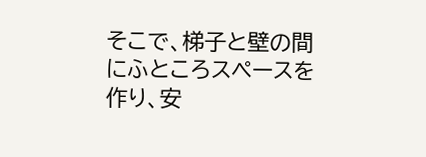そこで、梯子と壁の間にふところスペースを作り、安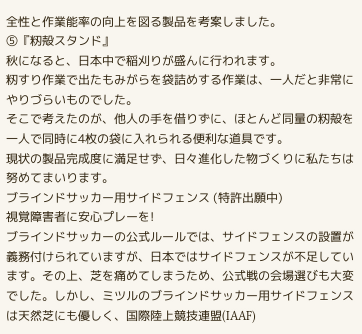全性と作業能率の向上を図る製品を考案しました。
⑤『籾殻スタンド』
秋になると、日本中で稲刈りが盛んに行われます。
籾すり作業で出たもみがらを袋詰めする作業は、一人だと非常にやりづらいものでした。
そこで考えたのが、他人の手を借りずに、ほとんど同量の籾殻を一人で同時に4枚の袋に入れられる便利な道具です。
現状の製品完成度に満足せず、日々進化した物づくりに私たちは努めてまいります。
ブラインドサッカー用サイドフェンス (特許出願中)
視覚障害者に安心プレーを!
ブラインドサッカーの公式ルールでは、サイドフェンスの設置が義務付けられていますが、日本ではサイドフェンスが不足しています。その上、芝を痛めてしまうため、公式戦の会場選びも大変でした。しかし、ミツルのブラインドサッカー用サイドフェンスは天然芝にも優しく、国際陸上競技連盟(IAAF)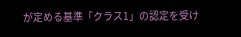が定める基準「クラス1」の認定を受け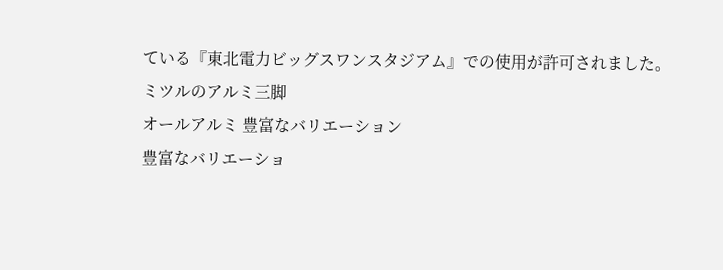ている『東北電力ビッグスワンスタジアム』での使用が許可されました。
ミツルのアルミ三脚
オールアルミ 豊富なバリエーション
豊富なバリエーショ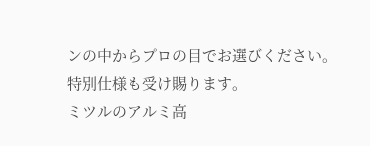ンの中からプロの目でお選びください。
特別仕様も受け賜ります。
ミツルのアルミ高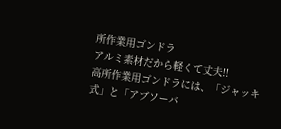所作業用ゴンドラ
アルミ素材だから軽くて丈夫!!
高所作業用ゴンドラには、「ジャッキ式」と「アブソーバ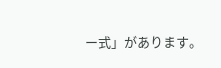ー式」があります。